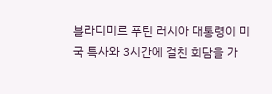블라디미르 푸틴 러시아 대통령이 미국 특사와 3시간에 걸친 회담을 가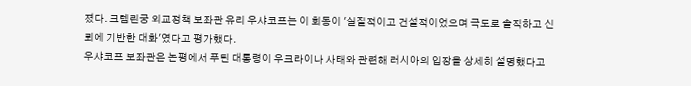졌다. 크렘린궁 외교정책 보좌관 유리 우샤코프는 이 회동이 '실질적이고 건설적이었으며 극도로 솔직하고 신뢰에 기반한 대화'였다고 평가했다.
우샤코프 보좌관은 논평에서 푸틴 대통령이 우크라이나 사태와 관련해 러시아의 입장을 상세히 설명했다고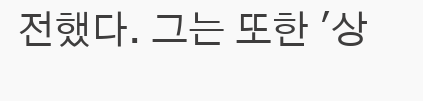전했다. 그는 또한 '상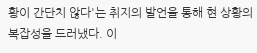황이 간단치 않다'는 취지의 발언을 통해 현 상황의 복잡성을 드러냈다. 이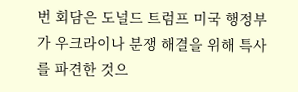번 회담은 도널드 트럼프 미국 행정부가 우크라이나 분쟁 해결을 위해 특사를 파견한 것으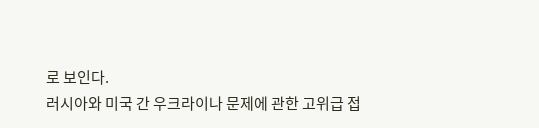로 보인다.
러시아와 미국 간 우크라이나 문제에 관한 고위급 접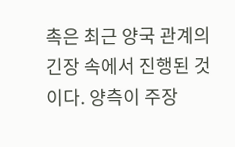촉은 최근 양국 관계의 긴장 속에서 진행된 것이다. 양측이 주장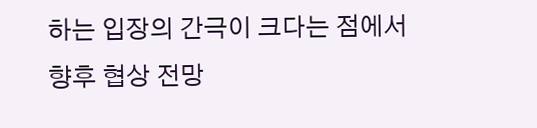하는 입장의 간극이 크다는 점에서 향후 협상 전망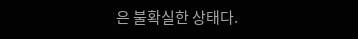은 불확실한 상태다.